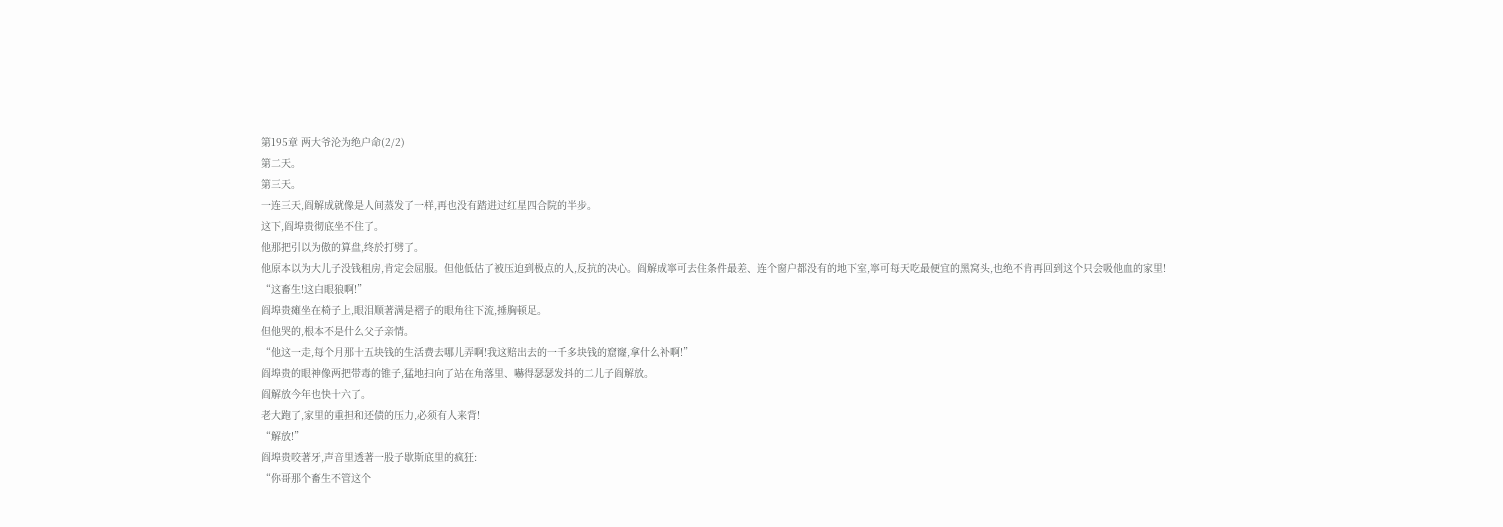第195章 两大爷沦为绝户命(2/2)
第二天。
第三天。
一连三天,阎解成就像是人间蒸发了一样,再也没有踏进过红星四合院的半步。
这下,阎埠贵彻底坐不住了。
他那把引以为傲的算盘,终於打劈了。
他原本以为大儿子没钱租房,肯定会屈服。但他低估了被压迫到极点的人,反抗的决心。阎解成寧可去住条件最差、连个窗户都没有的地下室,寧可每天吃最便宜的黑窝头,也绝不肯再回到这个只会吸他血的家里!
“这畜生!这白眼狼啊!”
阎埠贵瘫坐在椅子上,眼泪顺著满是褶子的眼角往下流,捶胸顿足。
但他哭的,根本不是什么父子亲情。
“他这一走,每个月那十五块钱的生活费去哪儿弄啊!我这赔出去的一千多块钱的窟窿,拿什么补啊!”
阎埠贵的眼神像两把带毒的锥子,猛地扫向了站在角落里、嚇得瑟瑟发抖的二儿子阎解放。
阎解放今年也快十六了。
老大跑了,家里的重担和还债的压力,必须有人来背!
“解放!”
阎埠贵咬著牙,声音里透著一股子歇斯底里的疯狂:
“你哥那个畜生不管这个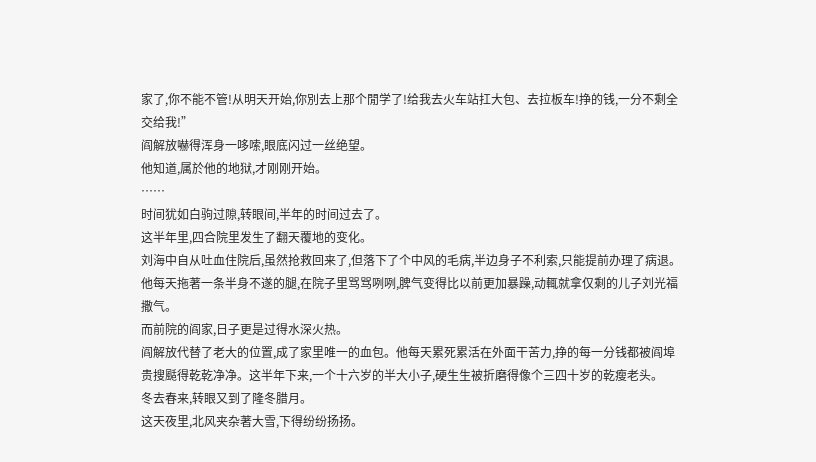家了,你不能不管!从明天开始,你別去上那个閒学了!给我去火车站扛大包、去拉板车!挣的钱,一分不剩全交给我!”
阎解放嚇得浑身一哆嗦,眼底闪过一丝绝望。
他知道,属於他的地狱,才刚刚开始。
……
时间犹如白驹过隙,转眼间,半年的时间过去了。
这半年里,四合院里发生了翻天覆地的变化。
刘海中自从吐血住院后,虽然抢救回来了,但落下了个中风的毛病,半边身子不利索,只能提前办理了病退。他每天拖著一条半身不遂的腿,在院子里骂骂咧咧,脾气变得比以前更加暴躁,动輒就拿仅剩的儿子刘光福撒气。
而前院的阎家,日子更是过得水深火热。
阎解放代替了老大的位置,成了家里唯一的血包。他每天累死累活在外面干苦力,挣的每一分钱都被阎埠贵搜颳得乾乾净净。这半年下来,一个十六岁的半大小子,硬生生被折磨得像个三四十岁的乾瘦老头。
冬去春来,转眼又到了隆冬腊月。
这天夜里,北风夹杂著大雪,下得纷纷扬扬。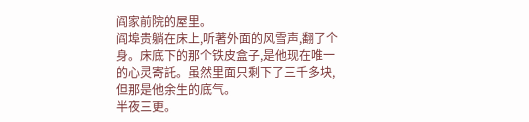阎家前院的屋里。
阎埠贵躺在床上,听著外面的风雪声,翻了个身。床底下的那个铁皮盒子,是他现在唯一的心灵寄託。虽然里面只剩下了三千多块,但那是他余生的底气。
半夜三更。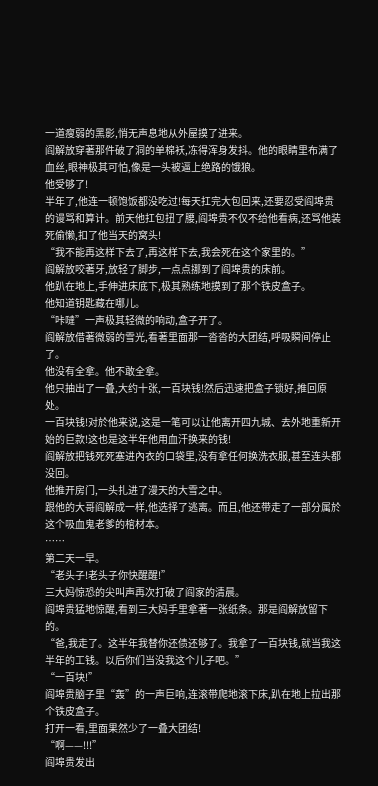一道瘦弱的黑影,悄无声息地从外屋摸了进来。
阎解放穿著那件破了洞的单棉袄,冻得浑身发抖。他的眼睛里布满了血丝,眼神极其可怕,像是一头被逼上绝路的饿狼。
他受够了!
半年了,他连一顿饱饭都没吃过!每天扛完大包回来,还要忍受阎埠贵的谩骂和算计。前天他扛包扭了腰,阎埠贵不仅不给他看病,还骂他装死偷懒,扣了他当天的窝头!
“我不能再这样下去了,再这样下去,我会死在这个家里的。”
阎解放咬著牙,放轻了脚步,一点点挪到了阎埠贵的床前。
他趴在地上,手伸进床底下,极其熟练地摸到了那个铁皮盒子。
他知道钥匙藏在哪儿。
“咔噠”一声极其轻微的响动,盒子开了。
阎解放借著微弱的雪光,看著里面那一沓沓的大团结,呼吸瞬间停止了。
他没有全拿。他不敢全拿。
他只抽出了一叠,大约十张,一百块钱!然后迅速把盒子锁好,推回原处。
一百块钱!对於他来说,这是一笔可以让他离开四九城、去外地重新开始的巨款!这也是这半年他用血汗换来的钱!
阎解放把钱死死塞进內衣的口袋里,没有拿任何换洗衣服,甚至连头都没回。
他推开房门,一头扎进了漫天的大雪之中。
跟他的大哥阎解成一样,他选择了逃离。而且,他还带走了一部分属於这个吸血鬼老爹的棺材本。
……
第二天一早。
“老头子!老头子你快醒醒!”
三大妈惊恐的尖叫声再次打破了阎家的清晨。
阎埠贵猛地惊醒,看到三大妈手里拿著一张纸条。那是阎解放留下的。
“爸,我走了。这半年我替你还债还够了。我拿了一百块钱,就当我这半年的工钱。以后你们当没我这个儿子吧。”
“一百块!”
阎埠贵脑子里“轰”的一声巨响,连滚带爬地滚下床,趴在地上拉出那个铁皮盒子。
打开一看,里面果然少了一叠大团结!
“啊——!!!”
阎埠贵发出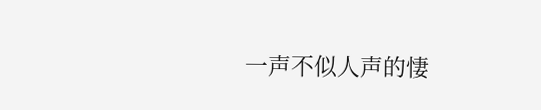一声不似人声的悽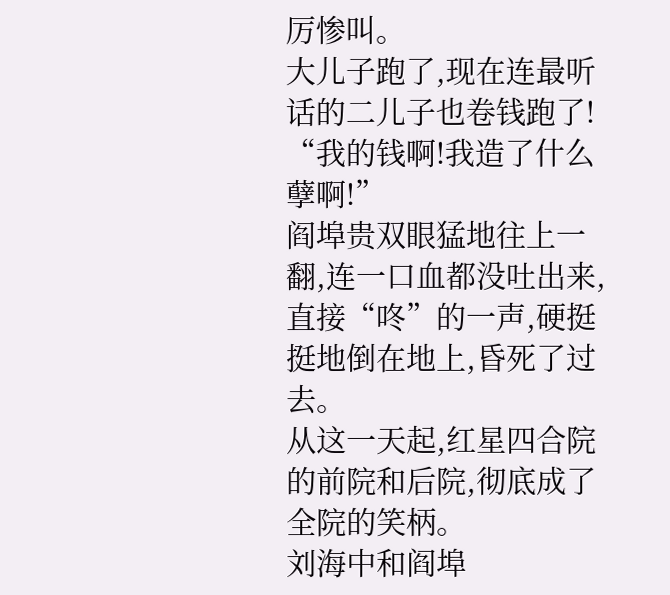厉惨叫。
大儿子跑了,现在连最听话的二儿子也卷钱跑了!
“我的钱啊!我造了什么孽啊!”
阎埠贵双眼猛地往上一翻,连一口血都没吐出来,直接“咚”的一声,硬挺挺地倒在地上,昏死了过去。
从这一天起,红星四合院的前院和后院,彻底成了全院的笑柄。
刘海中和阎埠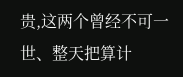贵,这两个曾经不可一世、整天把算计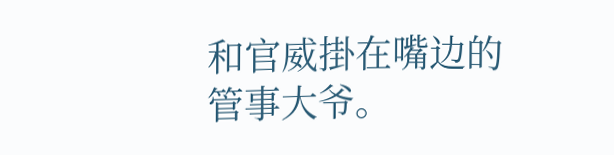和官威掛在嘴边的管事大爷。